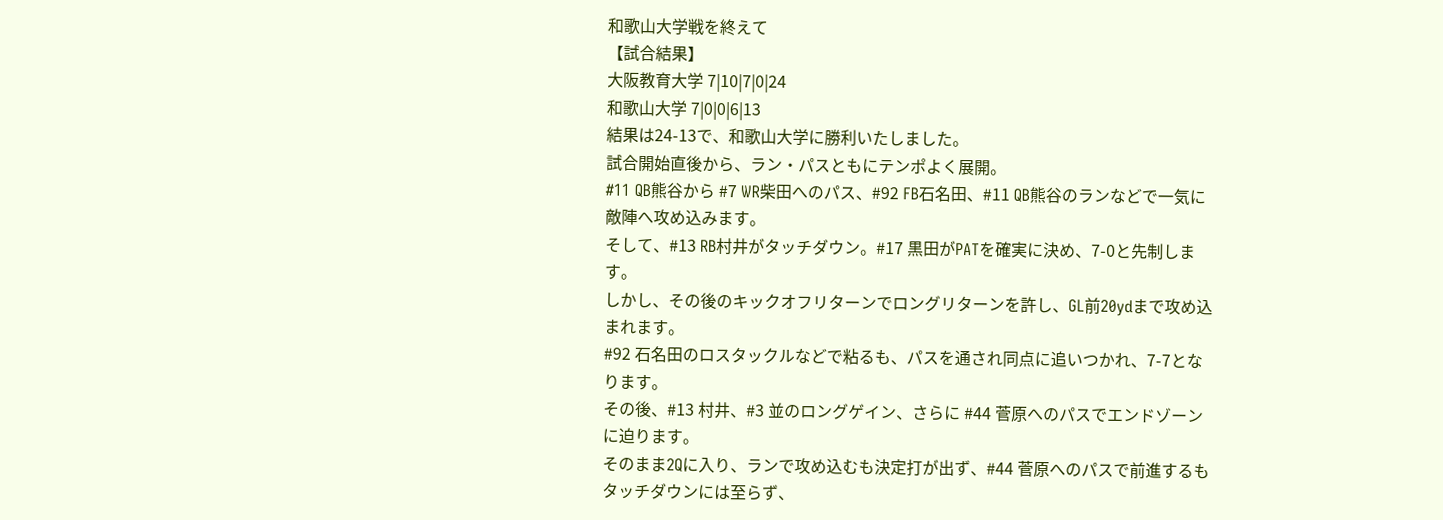和歌山大学戦を終えて
【試合結果】
大阪教育大学 7|10|7|0|24
和歌山大学 7|0|0|6|13
結果は24-13で、和歌山大学に勝利いたしました。
試合開始直後から、ラン・パスともにテンポよく展開。
#11 QB熊谷から #7 WR柴田へのパス、#92 FB石名田、#11 QB熊谷のランなどで一気に敵陣へ攻め込みます。
そして、#13 RB村井がタッチダウン。#17 黒田がPATを確実に決め、7-0と先制します。
しかし、その後のキックオフリターンでロングリターンを許し、GL前20ydまで攻め込まれます。
#92 石名田のロスタックルなどで粘るも、パスを通され同点に追いつかれ、7-7となります。
その後、#13 村井、#3 並のロングゲイン、さらに #44 菅原へのパスでエンドゾーンに迫ります。
そのまま2Qに入り、ランで攻め込むも決定打が出ず、#44 菅原へのパスで前進するもタッチダウンには至らず、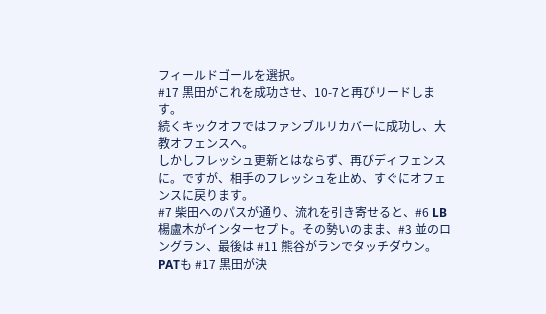フィールドゴールを選択。
#17 黒田がこれを成功させ、10-7と再びリードします。
続くキックオフではファンブルリカバーに成功し、大教オフェンスへ。
しかしフレッシュ更新とはならず、再びディフェンスに。ですが、相手のフレッシュを止め、すぐにオフェンスに戻ります。
#7 柴田へのパスが通り、流れを引き寄せると、#6 LB楊盧木がインターセプト。その勢いのまま、#3 並のロングラン、最後は #11 熊谷がランでタッチダウン。
PATも #17 黒田が決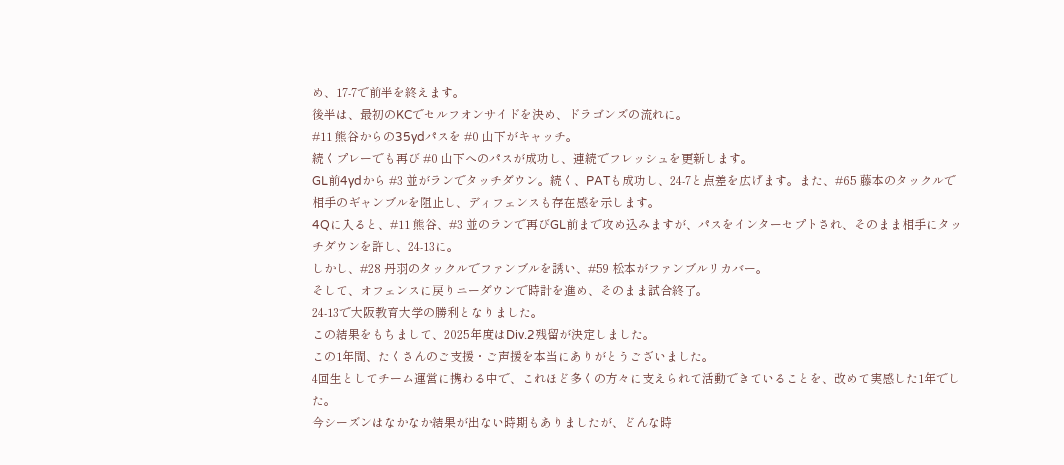め、17-7で前半を終えます。
後半は、最初のKCでセルフオンサイドを決め、ドラゴンズの流れに。
#11 熊谷からの35ydパスを #0 山下がキャッチ。
続くプレーでも再び #0 山下へのパスが成功し、連続でフレッシュを更新します。
GL前4ydから #3 並がランでタッチダウン。続く、PATも成功し、24-7と点差を広げます。また、#65 藤本のタックルで相手のギャンブルを阻止し、ディフェンスも存在感を示します。
4Qに入ると、#11 熊谷、#3 並のランで再びGL前まで攻め込みますが、パスをインターセプトされ、そのまま相手にタッチダウンを許し、24-13に。
しかし、#28 丹羽のタックルでファンブルを誘い、#59 松本がファンブルリカバー。
そして、オフェンスに戻りニーダウンで時計を進め、そのまま試合終了。
24-13で大阪教育大学の勝利となりました。
この結果をもちまして、2025年度はDiv.2残留が決定しました。
この1年間、たくさんのご支援・ご声援を本当にありがとうございました。
4回生としてチーム運営に携わる中で、これほど多くの方々に支えられて活動できていることを、改めて実感した1年でした。
今シーズンはなかなか結果が出ない時期もありましたが、どんな時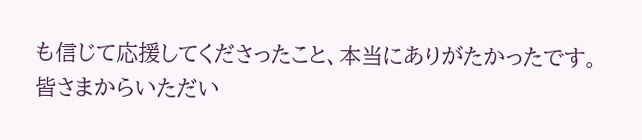も信じて応援してくださったこと、本当にありがたかったです。
皆さまからいただい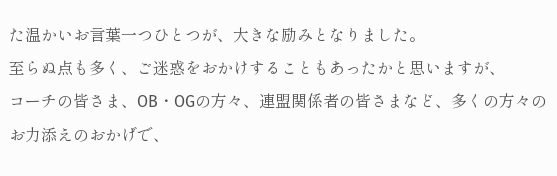た温かいお言葉一つひとつが、大きな励みとなりました。
至らぬ点も多く、ご迷惑をおかけすることもあったかと思いますが、
コーチの皆さま、OB・OGの方々、連盟関係者の皆さまなど、多くの方々のお力添えのおかげで、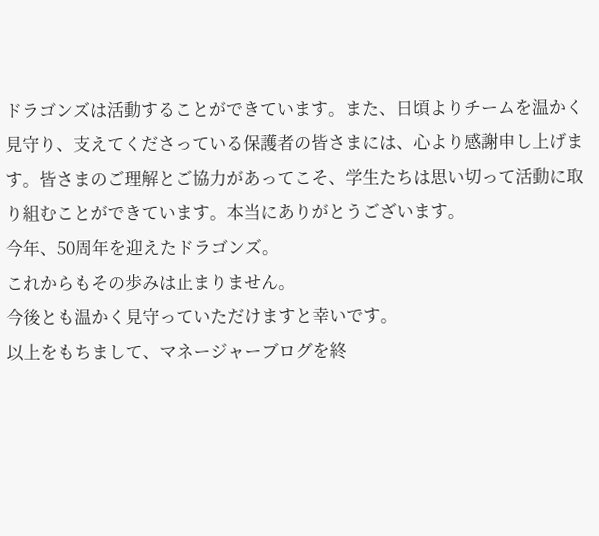ドラゴンズは活動することができています。また、日頃よりチームを温かく見守り、支えてくださっている保護者の皆さまには、心より感謝申し上げます。皆さまのご理解とご協力があってこそ、学生たちは思い切って活動に取り組むことができています。本当にありがとうございます。
今年、50周年を迎えたドラゴンズ。
これからもその歩みは止まりません。
今後とも温かく見守っていただけますと幸いです。
以上をもちまして、マネージャーブログを終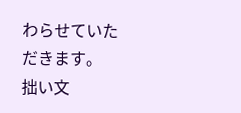わらせていただきます。
拙い文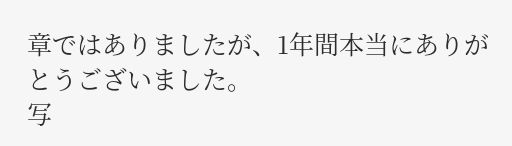章ではありましたが、1年間本当にありがとうございました。
写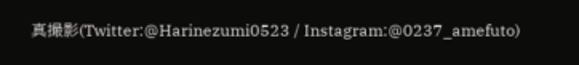真撮影(Twitter:@Harinezumi0523 / Instagram:@0237_amefuto)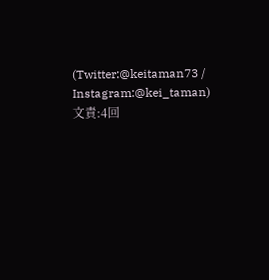(Twitter:@keitaman73 / Instagram:@kei_taman)
文責:4回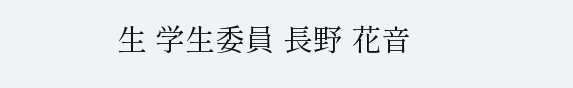生 学生委員 長野 花音